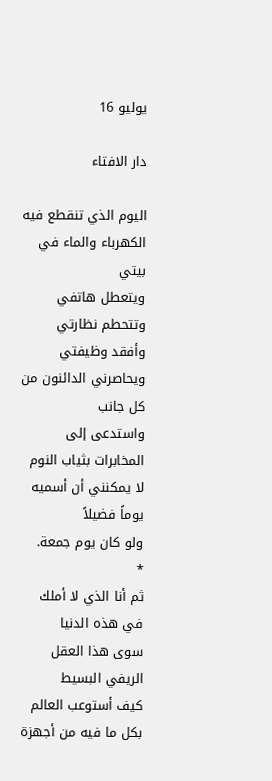يوليو 16

دار الافتاء

اليوم الذي تنقطع فيه الكهرباء والماء في بيتي
ويتعطل هاتفي
وتتحطم نظارتي
وأفقد وظيفتي
ويحاصرني الدائنون من كل جانب
واستدعى إلى المخابرات بثياب النوم
لا يمكنني أن أسميه يوماً فضيلاً
ولو كان يوم جمعة.
*
ثم أنا الذي لا أملك في هذه الدنيا
سوى هذا العقل الريفي البسيط
كيف أستوعب العالم
بكل ما فيه من أجهزة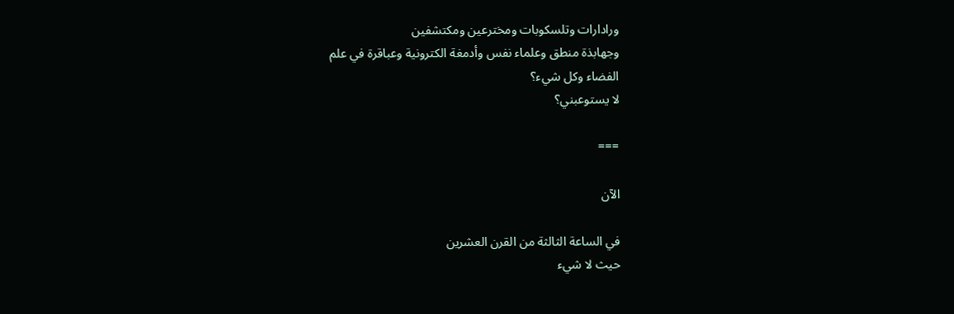ورادارات وتلسكوبات ومخترعين ومكتشفين
وجهابذة منطق وعلماء نفس وأدمغة الكترونية وعباقرة في علم
الفضاء وكل شيء؟
لا يستوعبني؟

===

الآن

في الساعة الثالثة من القرن العشرين
حيث لا شيء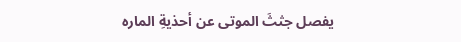يفصل جثثَ الموتى عن أحذيةِ الماره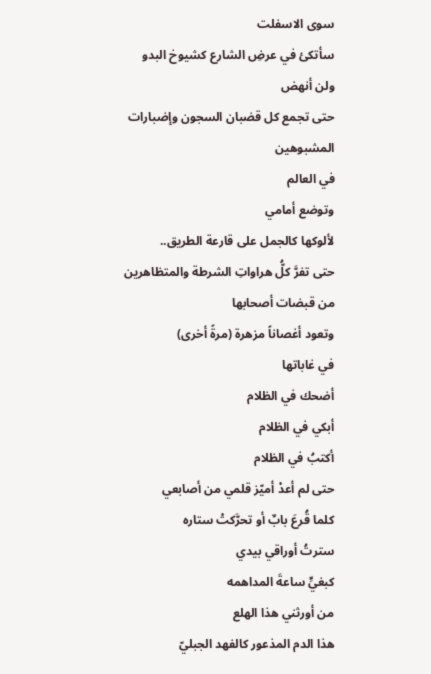سوى الاسفلت
سأتكئ في عرضِ الشارع كشيوخ البدو
ولن أنهض
حتى تجمع كل قضبان السجون وإضبارات المشبوهين
في العالم
وتوضع أمامي
لألوكها كالجمل على قارعة الطريق..
حتى تفرَّ كلُّ هراواتِ الشرطة والمتظاهرين
من قبضات أصحابها
وتعود أغصاناً مزهرة (مرةً أخرى)
في غاباتها
أضحك في الظلام
أبكي في الظلام
أكتبُ في الظلام
حتى لم أعدْ أميّز قلمي من أصابعي
كلما قُرعَ بابٌ أو تحرَّكتْ ستاره
سترتُ أوراقي بيدي
كبغيٍّ ساعةَ المداهمه
من أورثني هذا الهلع
هذا الدم المذعور كالفهد الجبليّ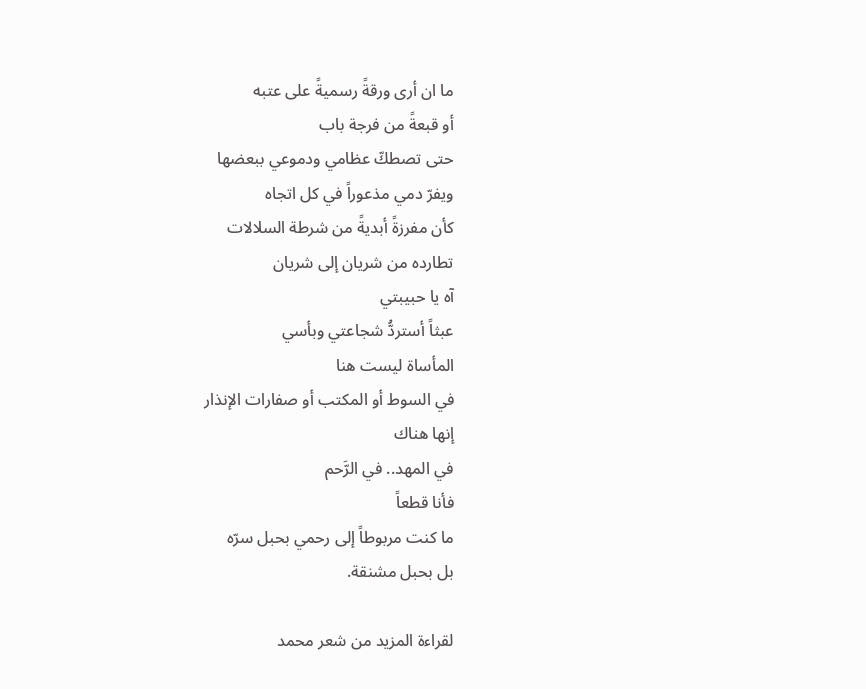ما ان أرى ورقةً رسميةً على عتبه
أو قبعةً من فرجة باب
حتى تصطكّ عظامي ودموعي ببعضها
ويفرّ دمي مذعوراً في كل اتجاه
كأن مفرزةً أبديةً من شرطة السلالات
تطارده من شريان إلى شريان
آه يا حبيبتي
عبثاً أستردُّ شجاعتي وبأسي
المأساة ليست هنا
في السوط أو المكتب أو صفارات الإنذار
إنها هناك
في المهد.. في الرَّحم
فأنا قطعاً
ما كنت مربوطاً إلى رحمي بحبل سرّه
بل بحبل مشنقة.

لقراءة المزيد من شعر محمد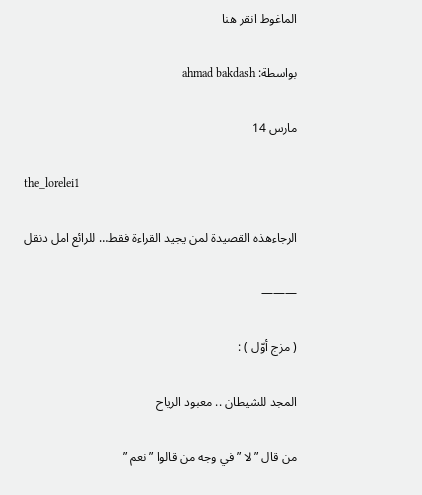الماغوط انقر هنا

بواسطة: ahmad bakdash

مارس 14

the_lorelei1

الرجاءهذه القصيدة لمن يجيد القراءة فقط… للرائع امل دنقل

———

( مزج أوّل ) :

المجد للشيطان .. معبود الرياح

من قال ” لا ” في وجه من قالوا ” نعم ”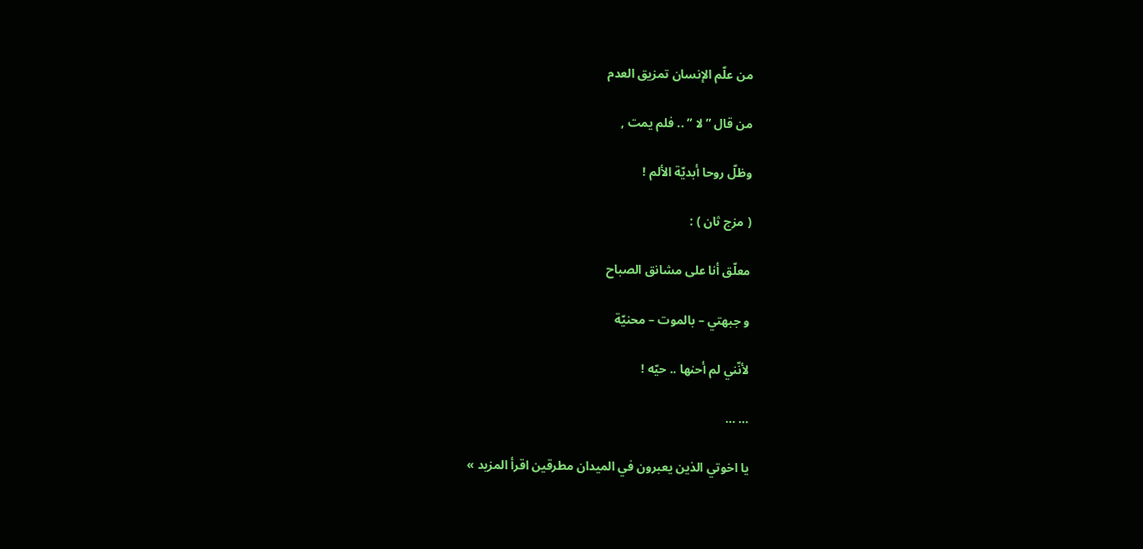من علّم الإنسان تمزيق العدم

من قال ” لا ” .. فلم يمت ,

وظلّ روحا أبديّة الألم !

( مزج ثان ) :

معلّق أنا على مشانق الصباح

و جبهتي – بالموت – محنيّة

لأنّني لم أحنها .. حيّه !

… …

يا اخوتي الذين يعبرون في الميدان مطرقين اقرأ المزيد »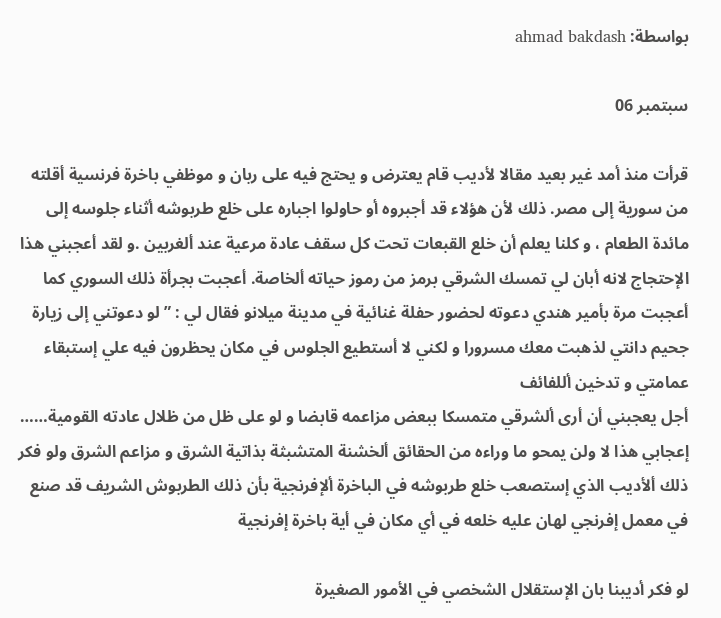بواسطة: ahmad bakdash

سبتمبر 06

قرأت منذ أمد غير بعيد مقالا لأديب قام يعترض و يحتج فيه على ربان و موظفي باخرة فرنسية أقلته من سورية إلى مصر. ذلك لأن هؤلاء قد أجبروه أو حاولوا اجباره على خلع طربوشه أثناء جلوسه إلى مائدة الطعام ، و كلنا يعلم أن خلع القبعات تحت كل سقف عادة مرعية عند ألغربين .و لقد أعجبني هذا الإحتجاج لانه أبان لي تمسك الشرقي برمز من رموز حياته ألخاصة. أعجبت بجرأة ذلك السوري كما أعجبت مرة بأمير هندي دعوته لحضور حفلة غنائية في مدينة ميلانو فقال لي : ” لو دعوتني إلى زيارة جحيم دانتي لذهبت معك مسرورا و لكني لا أستطيع الجلوس في مكان يحظرون فيه علي إستبقاء عمامتي و تدخين أللفائف
أجل يعجبني أن أرى ألشرقي متمسكا ببعض مزاعمه قابضا و لو على ظل من ظلال عادته القومية…… إعجابي هذا لا ولن يمحو ما وراءه من الحقائق ألخشنة المتشبثة بذاتية الشرق و مزاعم الشرق ولو فكر ذلك ألأديب الذي إستصعب خلع طربوشه في الباخرة ألإفرنجية بأن ذلك الطربوش الشريف قد صنع في معمل إفرنجي لهان عليه خلعه في أي مكان في أية باخرة إفرنجية

لو فكر أديبنا بان الإستقلال الشخصي في الأمور الصغيرة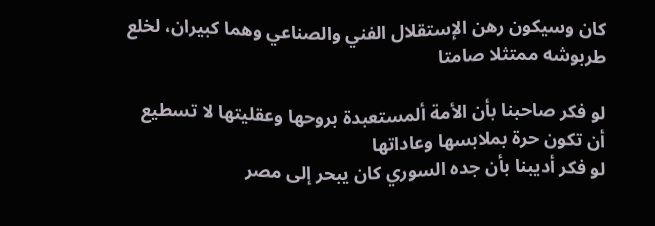كان وسيكون رهن الإستقلال الفني والصناعي وهما كبيران، لخلع طربوشه ممتثلا صامتا

لو فكر صاحبنا بأن الأمة ألمستعبدة بروحها وعقليتها لا تسطيع أن تكون حرة بملابسها وعاداتها
لو فكر أديبنا بأن جده السوري كان يبحر إلى مصر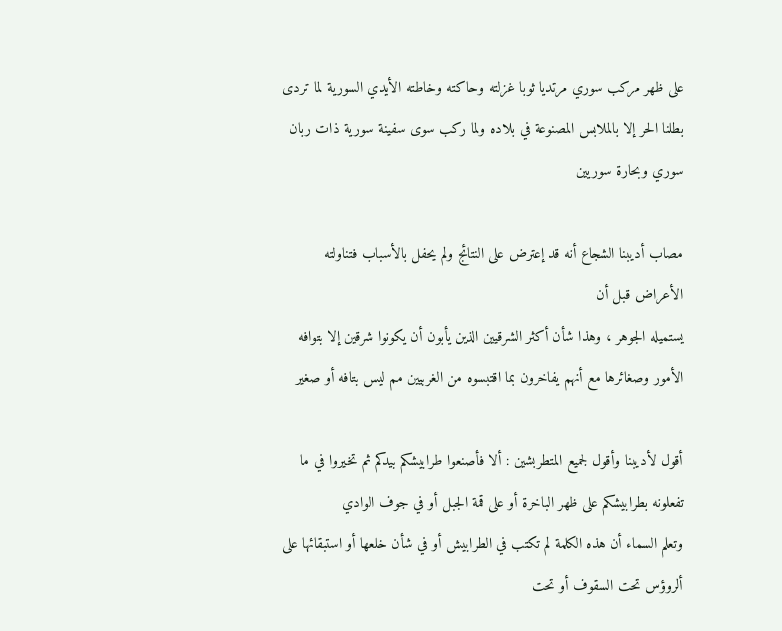على ظهر مركب سوري مرتديا ثوبا غزلته وحاكته وخاطته الأيدي السورية لما تردى بطلنا الحر إلا بالملابس المصنوعة في بلاده ولما ركب سوى سفينة سورية ذات ربان سوري وبحارة سوريين

مصاب أديبنا الشجاع أنه قد إعترض على النتائج ولم يحفل بالأسباب فتناولته الأعراض قبل أن
يستميله الجوهر ، وهذا شأن أكثر الشرقيين الذين يأبون أن يكونوا شرقين إلا بتوافه الأمور وصغائرها مع أنهم يفاخرون بما اقتبسوه من الغربيين مم ليس بتافه أو صغير

أقول لأديبنا وأقول لجميع المتطربشين : ألا فأصنعوا طرابيشكم بيدكم ثم تخيروا في ما تفعلونه بطرابيشكم على ظهر الباخرة أو على قمة الجبل أو في جوف الوادي
وتعلم السماء أن هذه الكلمة لم تكتب في الطرابيش أو في شأن خلعها أو استبقائها على ألروؤس تحت السقوف أو تحت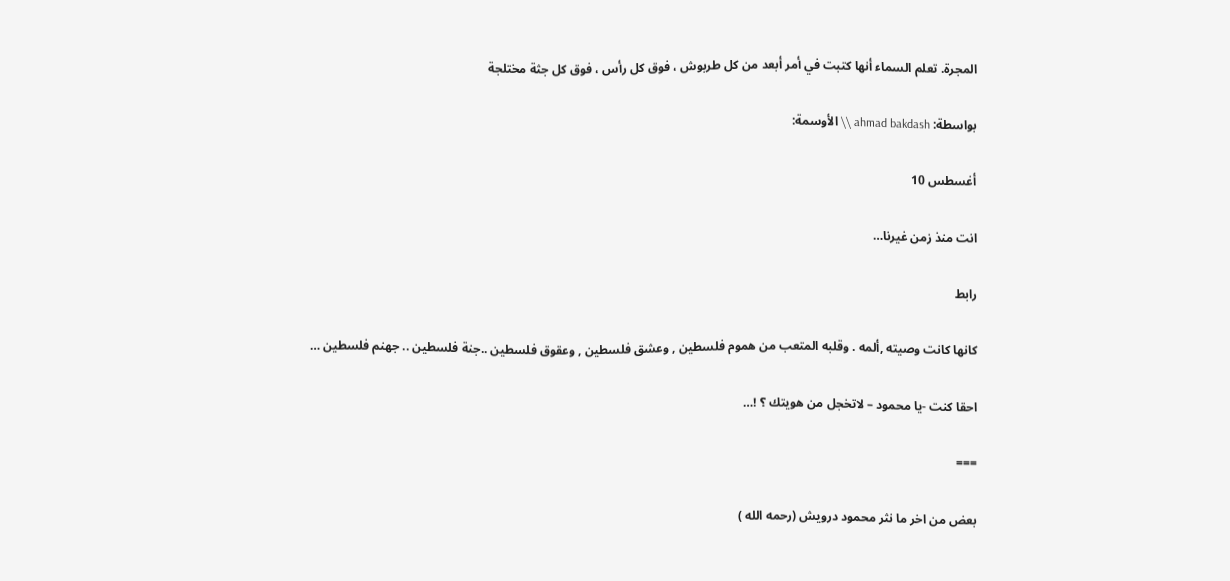المجرة. تعلم السماء أنها كتبت في أمر أبعد من كل طربوش ، فوق كل رأس ، فوق كل جثة مختلجة

بواسطة: ahmad bakdash \\ الأوسمة:

أغسطس 10

انت منذ زمن غيرنا…

رابط

كانها كانت وصيته ,ألمه . وقلبه المتعب من هموم فلسطين , وعشق فلسطين , وعقوق فلسطين ..جنة فلسطين .. جهنم فلسطين …

احقا كنت -يا محمود – لاتخجل من هويتك ؟ !…

===

بعض من اخر ما نثر محمود درويش (رحمه الله )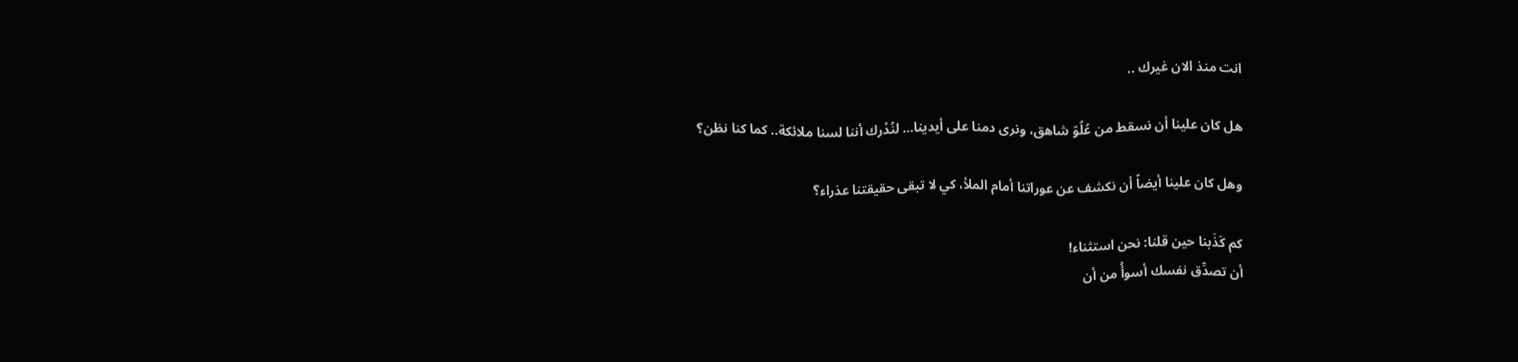انت منذ الان غيرك ..

هل كان علينا أن نسقط من عُلُوّ شاهق، ونرى دمنا على أيدينا… لنُدْرك أننا لسنا ملائكة.. كما كنا نظن؟

وهل كان علينا أيضاً أن نكشف عن عوراتنا أمام الملأ، كي لا تبقى حقيقتنا عذراء؟

كم كَذَبنا حين قلنا: نحن استثناء!
أن تصدِّق نفسك أسوأُ من أن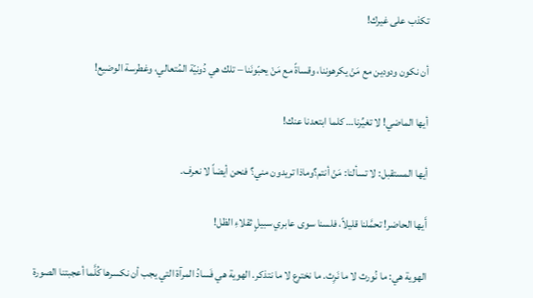تكذب على غيرك!

أن نكون ودودين مع مَنْ يكرهوننا، وقساةً مع مَنْ يحبّونَنا – تلك هي دُونيّة المُتعالي، وغطرسة الوضيع!

أيها الماضي! لا تغيِّرنا… كلما ابتعدنا عنك!

أيها المستقبل: لا تسألنا: مَنْ أنتم؟وماذا تريدون مني؟ فنحن أيضاً لا نعرف.

أَيها الحاضر! تحمَّلنا قليلاً، فلسنا سوى عابري سبيلٍ ثقلاءِ الظل!

الهوية هي: ما نُورث لا ما نَرِث. ما نخترع لا ما نتذكر. الهوية هي فَسادُ المرآة التي يجب أن نكسرها كُلَّما أعجبتنا الصورة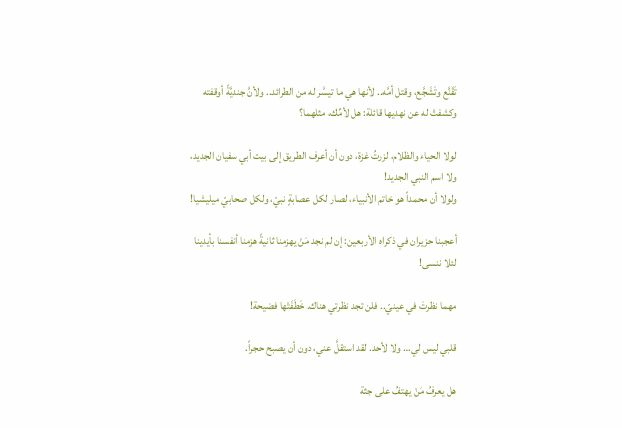تَقَنَّع وتَشَجَّع، وقتل أمَّه.. لأنها هي ما تيسَّر له من الطرائد.. ولأنَّ جنديَّةً أوقفته وكشفتْ له عن نهديها قائلة: هل لأمِّك، مثلهما؟

لولا الحياء والظلام، لزرتُ غزة، دون أن أعرف الطريق إلى بيت أبي سفيان الجديد، ولا اسم النبي الجديد!
ولولا أن محمداً هو خاتم الأنبياء، لصار لكل عصابةٍ نبيّ، ولكل صحابيّ ميليشيا!

أعجبنا حزيران في ذكراه الأربعين: إن لم نجد مَنْ يهزمنا ثانيةً هزمنا أنفسنا بأيدينا لئلا ننسى!

مهما نظرتَ في عينيّ.. فلن تجد نظرتي هناك. خَطَفَتْها فضيحة!

قلبي ليس لي… ولا لأحد. لقد استقلَّ عني، دون أن يصبح حجراً.

هل يعرفُ مَنْ يهتفُ على جثة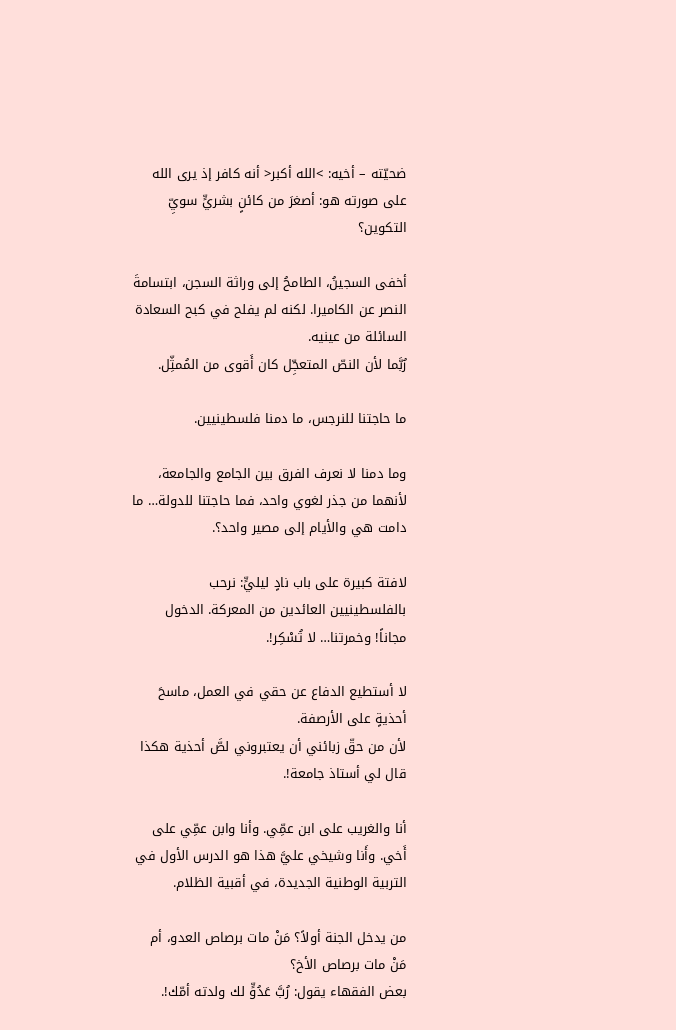ضحيّته – أخيه: >الله أكبر< أنه كافر إذ يرى الله على صورته هو: أصغرَ من كائنٍ بشريٍّ سويِّ التكوين؟

أخفى السجينُ، الطامحُ إلى وراثة السجن، ابتسامةَ النصر عن الكاميرا. لكنه لم يفلح في كبح السعادة السائلة من عينيه.
رُبَّما لأن النصّ المتعجِّل كان أَقوى من المُمثِّل.

ما حاجتنا للنرجس، ما دمنا فلسطينيين.

وما دمنا لا نعرف الفرق بين الجامع والجامعة، لأنهما من جذر لغوي واحد، فما حاجتنا للدولة… ما دامت هي والأيام إلى مصير واحد؟.

لافتة كبيرة على باب نادٍ ليليٍّ: نرحب بالفلسطينيين العائدين من المعركة. الدخول مجاناً! وخمرتنا… لا تُسْكِر!.

لا أستطيع الدفاع عن حقي في العمل، ماسحَ أحذيةٍ على الأرصفة.
لأن من حقّ زبائني أن يعتبروني لصَّ أحذية هكذا قال لي أستاذ جامعة!.

أنا والغريب على ابن عمِّي. وأنا وابن عمِّي على أَخي. وأَنا وشيخي عليَّ هذا هو الدرس الأول في التربية الوطنية الجديدة، في أقبية الظلام.

من يدخل الجنة أولاً؟ مَنْ مات برصاص العدو، أم مَنْ مات برصاص الأخ؟
بعض الفقهاء يقول: رُبَّ عَدُوٍّ لك ولدته أمّك!.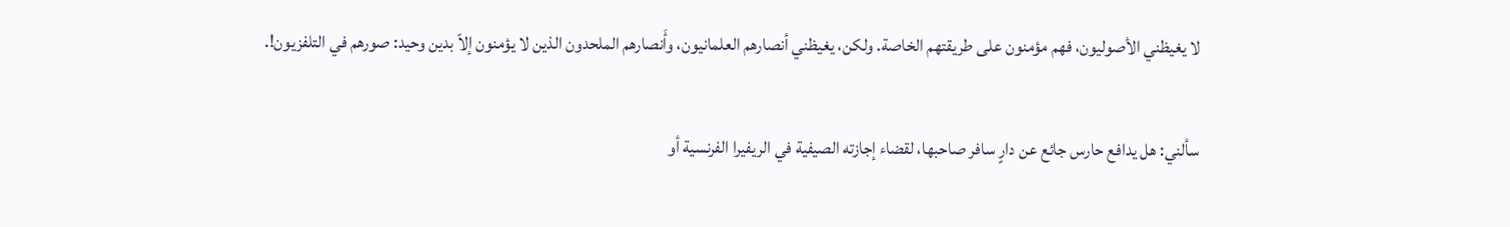لا يغيظني الأصوليون، فهم مؤمنون على طريقتهم الخاصة. ولكن، يغيظني أنصارهم العلمانيون، وأَنصارهم الملحدون الذين لا يؤمنون إلاّ بدين وحيد: صورهم في التلفزيون!.

سألني: هل يدافع حارس جائع عن دارٍ سافر صاحبها، لقضاء إجازته الصيفية في الريفيرا الفرنسية أو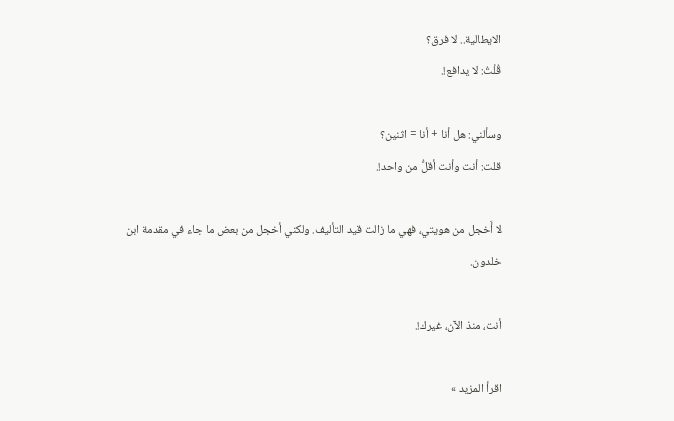الايطالية.. لا فرق؟
قُلْتُ: لا يدافع!.

وسألني: هل أنا + أنا = اثنين؟
قلت: أنت وأنت أقلُّ من واحد!.

لا أَخجل من هويتي، فهي ما زالت قيد التأليف. ولكني أخجل من بعض ما جاء في مقدمة ابن خلدون.

أنت، منذ الآن، غيرك!.

اقرأ المزيد »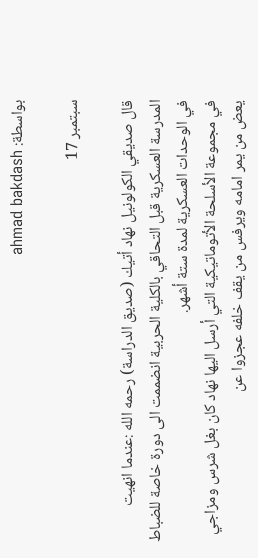بواسطة: ahmad bakdash

سبتمبر 17

قال صديقي الكولونيل نهاد أتيك (صديق الدراسة) رحمه الله :عندما انهيت المدرسة العسكرية قبل التحاقي بالكلية الحربية انضممت الى دورة خاصة للضباط في الوحدات العسكرية لمدة ستة أشهر.
في مجموعة الأسلحة الأتوماتيكية التي أرسل اليها نهاد كان بغل شرس ومزاجي يعض من يمر امامه ويرفس من يقف خلفه عجزوا عن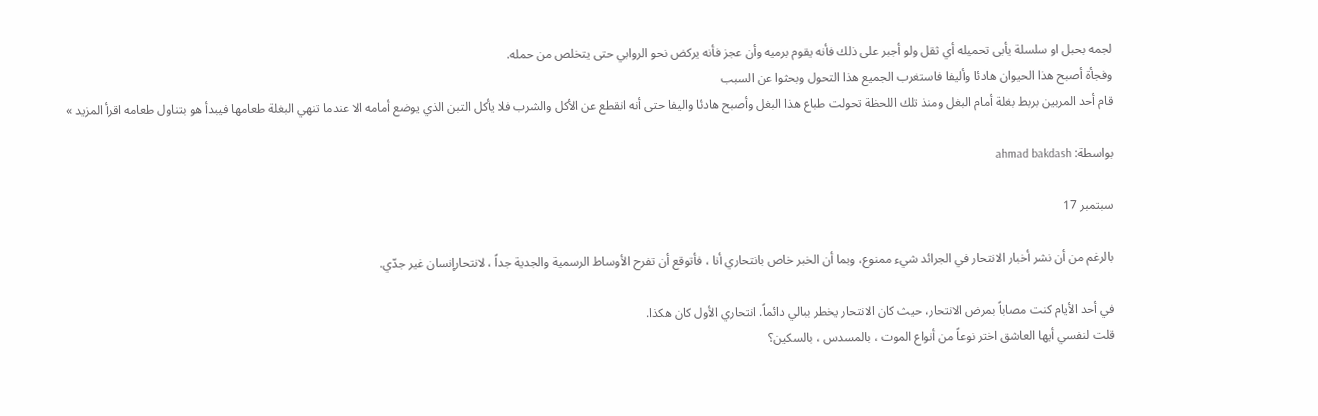لجمه بحبل او سلسلة يأبى تحميله أي ثقل ولو أجبر على ذلك فأنه يقوم برميه وأن عجز فأنه يركض نحو الروابي حتى يتخلص من حمله.
وفجأة أصبح هذا الحيوان هادئا وأليفا فاستغرب الجميع هذا التحول وبحثوا عن السبب
قام أحد المربين بربط بغلة أمام البغل ومنذ تلك اللحظة تحولت طباع هذا البغل وأصبح هادئا واليفا حتى أنه انقطع عن الأكل والشرب فلا يأكل التبن الذي يوضع أمامه الا عندما تنهي البغلة طعامها فيبدأ هو بتناول طعامه اقرأ المزيد »

بواسطة: ahmad bakdash

سبتمبر 17

بالرغم من أن نشر أخبار الانتحار في الجرائد شيء ممنوع، وبما أن الخبر خاص بانتحاري أنا ، فأتوقع أن تفرح الأوساط الرسمية والجدية جداً ، لانتحارإنسان غير جدّي.

في أحد الأيام كنت مصاباً بمرض الانتحار، حيث كان الانتحار يخطر ببالي دائماً. انتحاري الأول كان هكذا.
قلت لنفسي أيها العاشق اختر نوعاً من أنواع الموت ، بالمسدس ، بالسكين؟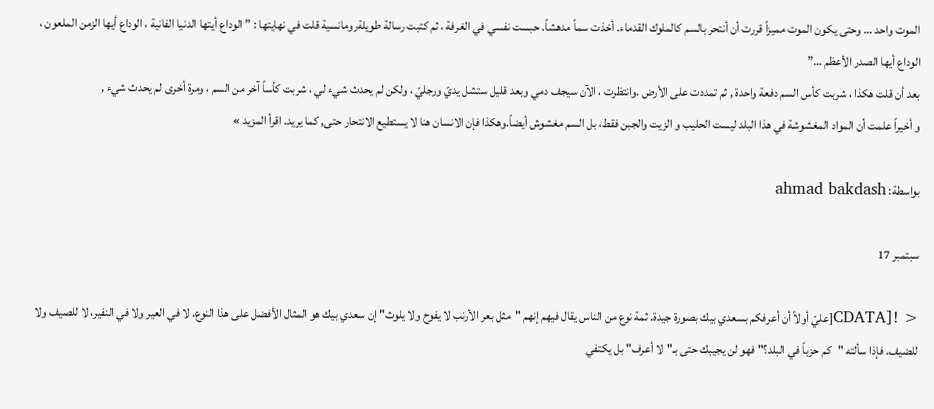الموت واحد … وحتى يكون الموت مميزاً قررت أن أنتحر بالسم كالملوك القدماء. أخذت سماً مدهشاً. حبست نفسي في الغرفة ، ثم كتبت رسالة طويلةرومانسية قلت في نهايتها : ” الوداع أيتها الدنيا الفانية ، الوداع أيها الزمن الملعون ، الوداع أيها الصدر الأعظم …”
بعد أن قلت هكذا ، شربت كأس السم دفعة واحدة , ثم تمددت على الأرض .وانتظرت ، الآن سيجف دمي وبعد قليل ستشل يديّ ورجليّ ، ولكن لم يحدث شيء لي ، شربت كأساً آخر من السم ، ومرة أخرى لم يحدث شيء ,
و أخيراً علمت أن المواد المغشوشة في هذا البلد ليست الحليب و الزيت والجبن فقط، بل السم مغشوش أيضاً.وهكذا فإن الانسان هنا لا يستطيع الانتحار حتى, كما يريد. اقرأ المزيد »

بواسطة: ahmad bakdash

سبتمبر 17

< ![CDATA[عليّ أولاً أن أعرفكم بسعدي بيك بصورة جيدة. ثمة نوع من الناس يقال فيهم إنهم "مثل بعر الأرنب لا يفوح ولا يلوث" إن سعدي بيك هو المثال الأفضل على هذا النوع. لا في العير ولا في النفير، لا للصيف ولا للضيف. فإذا سألته "كم حزباً في البلد؟" فهو لن يجيبك حتى بـ"لا أعرف" بل يكتفي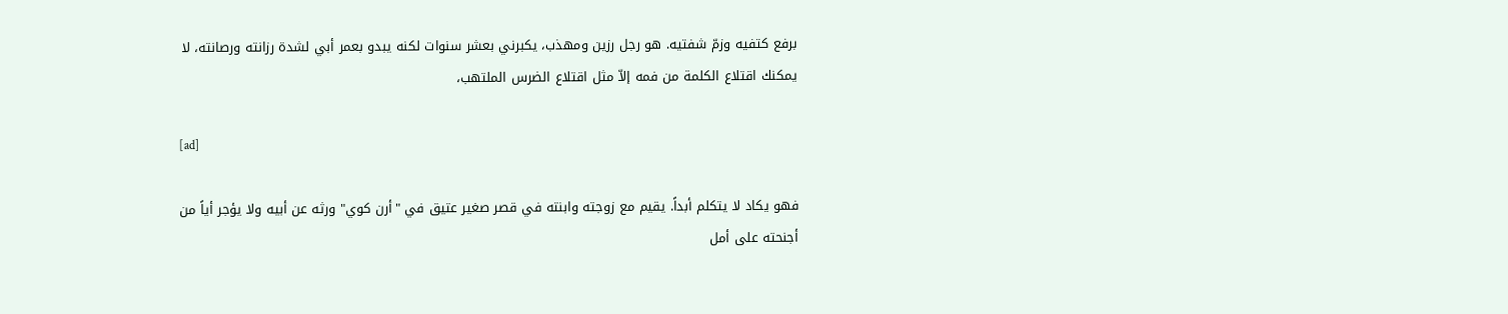برفع كتفيه وزمّ شفتيه. هو رجل رزين ومهذب، يكبرني بعشر سنوات لكنه يبدو بعمر أبي لشدة رزانته ورصانته، لا يمكنك اقتلاع الكلمة من فمه إلاّ مثل اقتلاع الضرس الملتهب،

[ad]

فهو يكاد لا يتكلم أبداً. يقيم مع زوجته وابنته في قصر صغير عتيق في "أرن كوي" ورثه عن أبيه ولا يؤجر أياً من أجنحته على أمل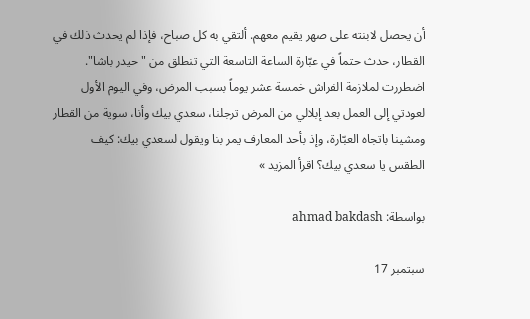أن يحصل لابنته على صهر يقيم معهم. ألتقي به كل صباح، فإذا لم يحدث ذلك في القطار، حدث حتماً في عبّارة الساعة التاسعة التي تنطلق من "حيدر باشا". اضطررت لملازمة الفراش خمسة عشر يوماً بسبب المرض، وفي اليوم الأول لعودتي إلى العمل بعد إبلالي من المرض ترجلنا، سعدي بيك وأنا، سوية من القطار ومشينا باتجاه العبّارة، وإذ بأحد المعارف يمر بنا ويقول لسعدي بيك: كيف الطقس يا سعدي بيك؟ اقرأ المزيد »

بواسطة: ahmad bakdash

سبتمبر 17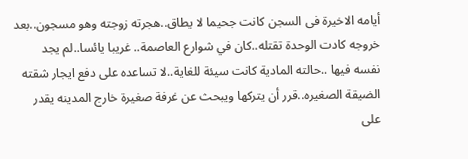أيامه الاخيرة فى السجن كانت جحيما لا يطاق..هجرته زوجته وهو مسجون..بعد خروجه كادت الوحدة تقتله..كان في شوارع العاصمة.. غريبا يائسا..لم يجد نفسه فيها ..حالته المادية كانت سيئة للغاية..لا تساعده على دفع ايجار شقته الضيقة الصغيره..قرر أن يتركها ويبحث عن غرفة صغيرة خارج المدينه يقدر على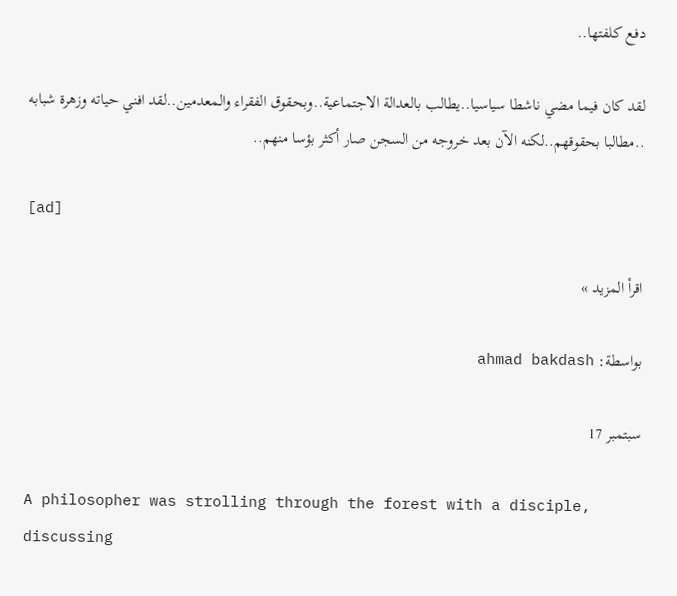دفع كلفتها..

لقد كان فيما مضي ناشطا سياسيا..يطالب بالعدالة الاجتماعية..وبحقوق الفقراء والمعدمين..لقد افني حياته وزهرة شبابه ..مطالبا بحقوقهم..لكنه الآن بعد خروجه من السجن صار أكثر بؤسا منهم..

[ad]

اقرأ المزيد »

بواسطة: ahmad bakdash

سبتمبر 17

A philosopher was strolling through the forest with a disciple, discussing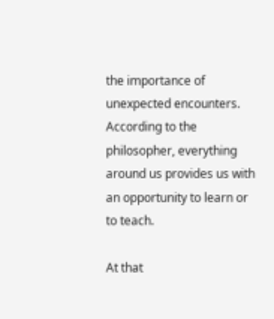the importance of unexpected encounters. According to the philosopher, everything around us provides us with an opportunity to learn or to teach.

At that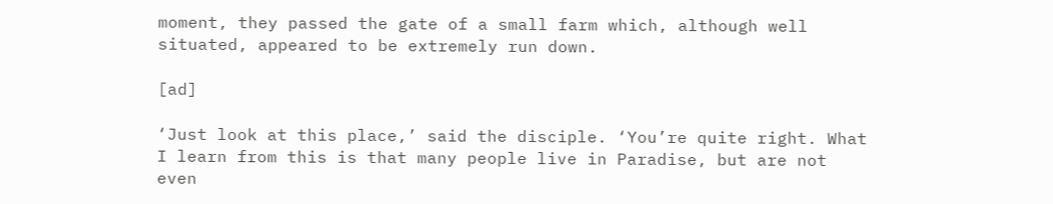moment, they passed the gate of a small farm which, although well situated, appeared to be extremely run down.

[ad]

‘Just look at this place,’ said the disciple. ‘You’re quite right. What I learn from this is that many people live in Paradise, but are not even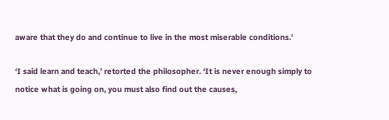aware that they do and continue to live in the most miserable conditions.’

‘I said learn and teach,’ retorted the philosopher. ‘It is never enough simply to notice what is going on, you must also find out the causes,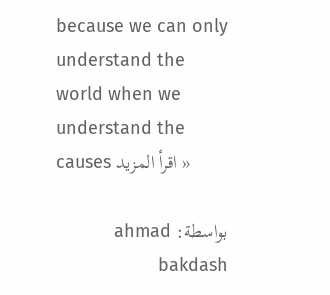because we can only understand the world when we understand the causes اقرأ المزيد »

بواسطة: ahmad bakdash